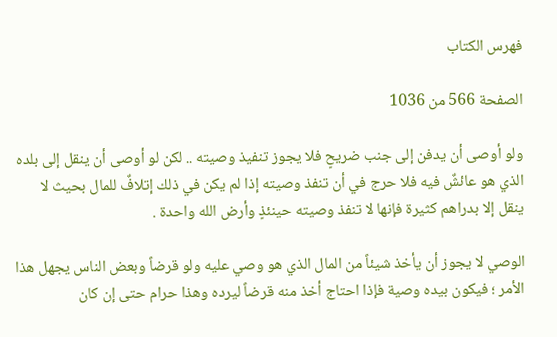فهرس الكتاب

الصفحة 566 من 1036

ولو أوصى أن يدفن إلى جنب ضريحٍ فلا يجوز تنفيذ وصيته .. لكن لو أوصى أن ينقل إلى بلده الذي هو عائشٌ فيه فلا حرج في أن تنفذ وصيته إذا لم يكن في ذلك إتلافٌ للمال بحيث لا ينقل إلا بدراهم كثيرة فإنها لا تنفذ وصيته حينئذٍ وأرض الله واحدة .

الوصي لا يجوز أن يأخذ شيئاً من المال الذي هو وصي عليه ولو قرضاً وبعض الناس يجهل هذا الأمر ؛ فيكون بيده وصية فإذا احتاج أخذ منه قرضاً ليرده وهذا حرام حتى إن كان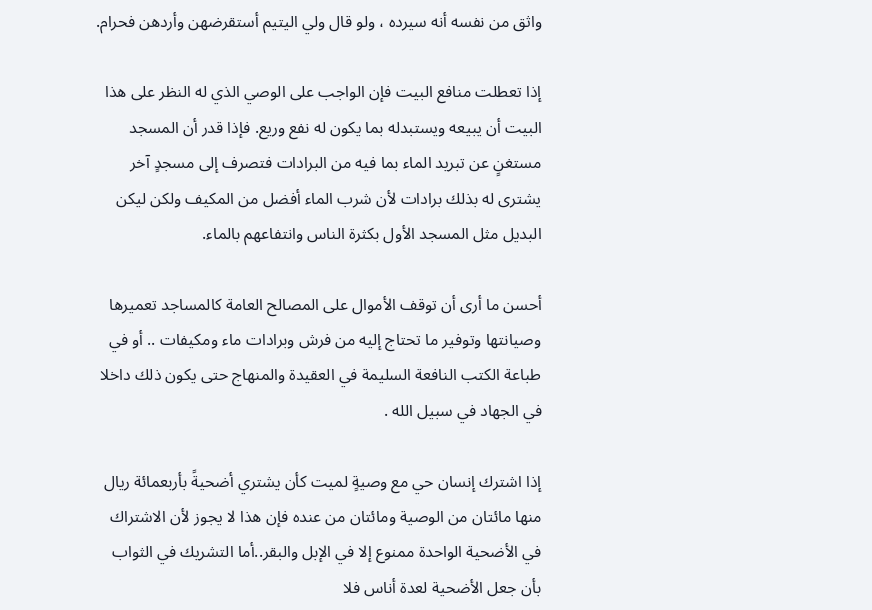واثق من نفسه أنه سيرده ، ولو قال ولي اليتيم أستقرضهن وأردهن فحرام.

إذا تعطلت منافع البيت فإن الواجب على الوصي الذي له النظر على هذا البيت أن يبيعه ويستبدله بما يكون له نفع وريع. فإذا قدر أن المسجد مستغنٍ عن تبريد الماء بما فيه من البرادات فتصرف إلى مسجدٍ آخر يشترى له بذلك برادات لأن شرب الماء أفضل من المكيف ولكن ليكن البديل مثل المسجد الأول بكثرة الناس وانتفاعهم بالماء.

أحسن ما أرى أن توقف الأموال على المصالح العامة كالمساجد تعميرها وصيانتها وتوفير ما تحتاج إليه من فرش وبرادات ماء ومكيفات .. أو في طباعة الكتب النافعة السليمة في العقيدة والمنهاج حتى يكون ذلك داخلا في الجهاد في سبيل الله .

إذا اشترك إنسان حي مع وصيةٍ لميت كأن يشتري أضحيةً بأربعمائة ريال منها مائتان من الوصية ومائتان من عنده فإن هذا لا يجوز لأن الاشتراك في الأضحية الواحدة ممنوع إلا في الإبل والبقر..أما التشريك في الثواب بأن جعل الأضحية لعدة أناس فلا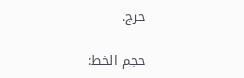حرج.

حجم الخط: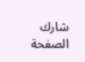شارك الصفحة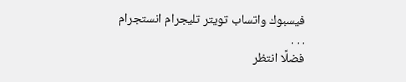فيسبوك واتساب تويتر تليجرام انستجرام
. . .
فضلًا انتظر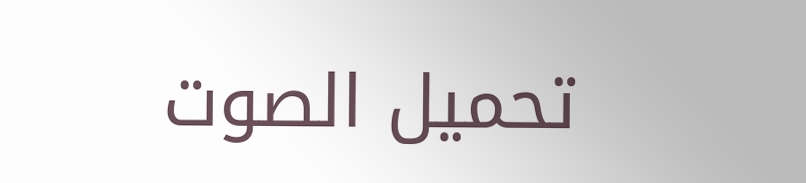تحميل الصوت